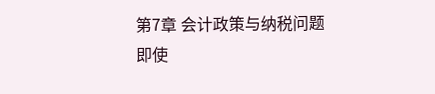第7章 会计政策与纳税问题
即使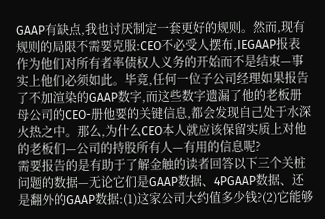GAAP有缺点,我也讨厌制定一套更好的规则。然而,现有规则的局限不需要克服:CEO不必受人摆布,IEGAAP报表作为他们对所有者率债权人义务的开始而不是结束—事实上他们必须如此。毕竟,任何一位子公司经理如果报告了不加渲染的GAAP数字,而这些数字遗漏了他的老板册母公司的CEO-册他要的关键信息,都会发现自己处于水深火热之中。那么,为什么CEO本人就应该保留实质上对他的老板们—公司的持股所有人—有用的信息呢?
需要报告的是有助于了解金触的读者回答以下三个关桩问题的数据—无论它们是GAAP数据、4PGAAP数据、还是翻外的GAAP数据:(1)这家公司大约值多少钱?(2)它能够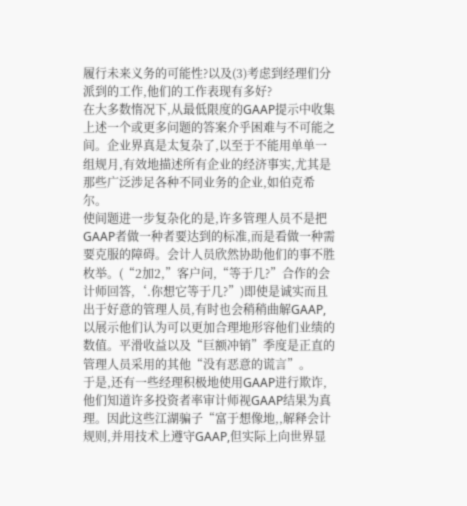履行未来义务的可能性?以及(3)考虑到经理们分派到的工作,他们的工作表现有多好?
在大多数惰况下,从最低限度的GAAP提示中收集上述一个或更多问题的答案介乎困难与不可能之间。企业界真是太复杂了,以至于不能用单单一组规月,有效地描述所有企业的经济事实,尤其是那些广泛涉足各种不同业务的企业,如伯克希尔。
使间题进一步复杂化的是,许多管理人员不是把GAAP者做一种者要达到的标准,而是看做一种需要克服的障碍。会计人员欣然协助他们的事不胜枚举。(“2加2,”客户问,“等于几?”合作的会计师回答,‘.你想它等于几?”)即使是诚实而且出于好意的管理人员,有时也会稍稍曲解GAAP,以展示他们认为可以更加合理地形容他们业绩的数值。平滑收益以及“巨额冲销”季度是正直的管理人员采用的其他“没有恶意的谎言”。
于是,还有一些经理积极地使用GAAP进行欺诈,他们知道许多投资者率审计师视GAAP结果为真理。因此这些江湖骗子“富于想像地,,解释会计规则,并用技术上遵守GAAP,但实际上向世界显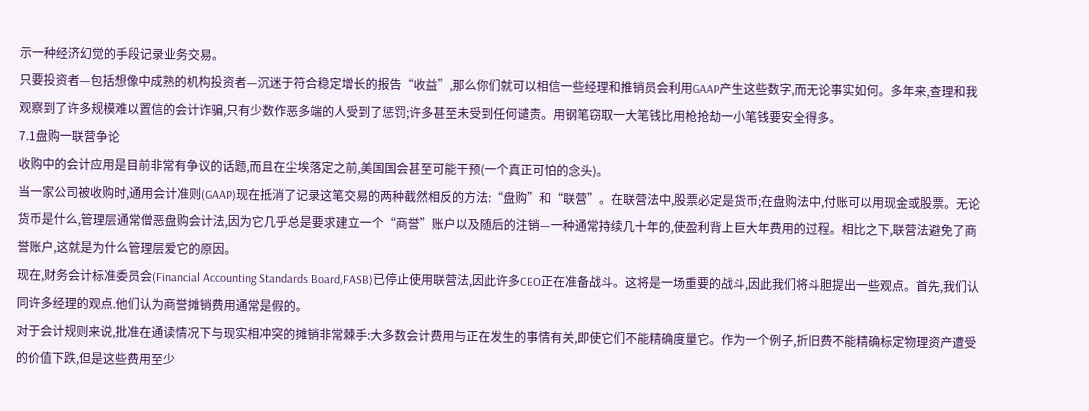示一种经济幻觉的手段记录业务交易。
只要投资者—包括想像中成熟的机构投资者—沉迷于符合稳定增长的报告“收益”,那么你们就可以相信一些经理和推销员会利用GAAP产生这些数字,而无论事实如何。多年来,查理和我观察到了许多规模难以置信的会计诈骗,只有少数作恶多端的人受到了惩罚;许多甚至未受到任何谴责。用钢笔窃取一大笔钱比用枪抢劫一小笔钱要安全得多。
7.1盘购一联营争论
收购中的会计应用是目前非常有争议的话题,而且在尘埃落定之前,美国国会甚至可能干预(一个真正可怕的念头)。
当一家公司被收购时,通用会计准则(GAAP)现在抵消了记录这笔交易的两种截然相反的方法:“盘购”和“联营”。在联营法中,股票必定是货币;在盘购法中,付账可以用现金或股票。无论货币是什么,管理层通常僧恶盘购会计法,因为它几乎总是要求建立一个“商誉”账户以及随后的注销—一种通常持续几十年的,使盈利背上巨大年费用的过程。相比之下,联营法避免了商誉账户,这就是为什么管理层爱它的原因。
现在,财务会计标准委员会(Financial Accounting Standards Board,FASB)已停止使用联营法,因此许多CEO正在准备战斗。这将是一场重要的战斗,因此我们将斗胆提出一些观点。首先,我们认同许多经理的观点.他们认为商誉摊销费用通常是假的。
对于会计规则来说,批准在通读情况下与现实相冲突的摊销非常棘手:大多数会计费用与正在发生的事情有关,即使它们不能精确度量它。作为一个例子,折旧费不能精确标定物理资产遭受的价值下跌,但是这些费用至少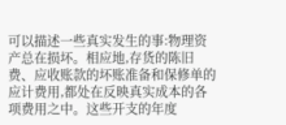可以描述一些真实发生的事:物理资产总在损坏。相应地,存货的陈旧费、应收账款的坏账准备和保修单的应计费用,都处在反映真实成本的各项费用之中。这些开支的年度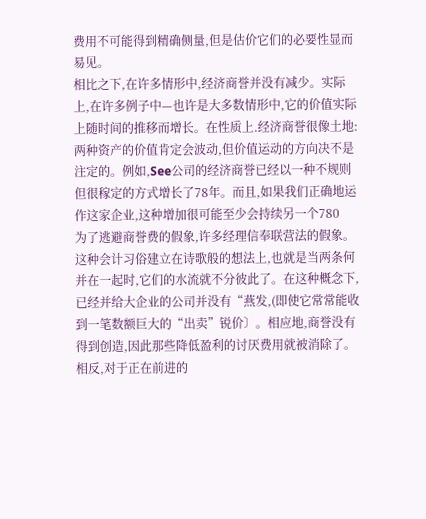费用不可能得到精确侧量,但是估价它们的必要性显而易见。
相比之下,在许多情形中,经济商誉并没有减少。实际上,在许多例子中—也许是大多数情形中,它的价值实际上随时间的推移而增长。在性质上.经济商誉很像土地:两种资产的价值肯定会波动,但价值运动的方向决不是注定的。例如,See公司的经济商誉已经以一种不规则但很稼定的方式增长了78年。而且,如果我们正确地运作这家企业,这种增加很可能至少会持续另一个780
为了逃避商誉费的假象,许多经理信奉联营法的假象。这种会计习俗建立在诗歌般的想法上,也就是当两条何并在一起时,它们的水流就不分彼此了。在这种概念下,已经并给大企业的公司并没有“燕发,(即使它常常能收到一笔数额巨大的“出卖”锐价〕。相应地,商誉没有得到创造,因此那些降低盈利的讨厌费用就被消除了。相反,对于正在前进的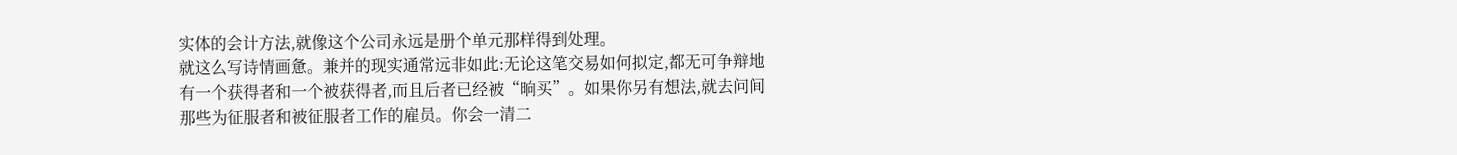实体的会计方法,就像这个公司永远是册个单元那样得到处理。
就这么写诗情画惫。兼并的现实通常远非如此:无论这笔交易如何拟定,都无可争辩地有一个获得者和一个被获得者,而且后者已经被“晌买”。如果你另有想法,就去问间那些为征服者和被征服者工作的雇员。你会一清二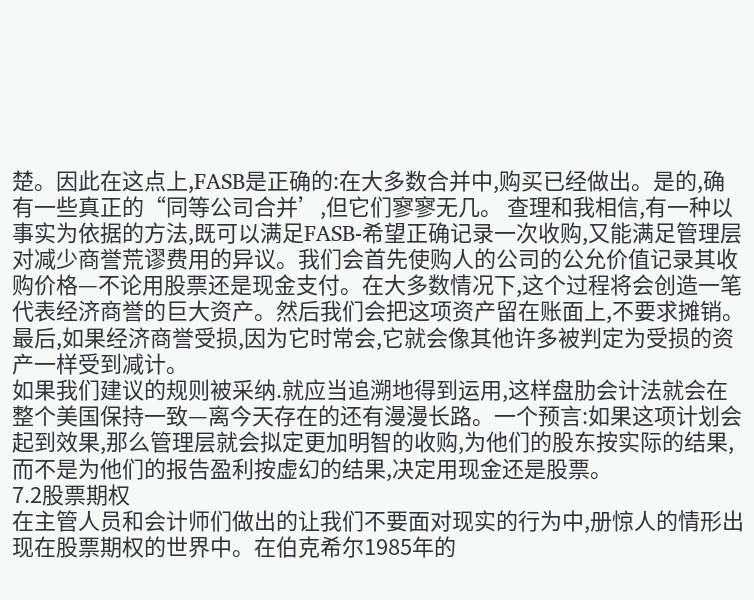楚。因此在这点上,FASB是正确的:在大多数合并中,购买已经做出。是的,确有一些真正的“同等公司合并’,但它们寥寥无几。 查理和我相信,有一种以事实为依据的方法,既可以满足FASB-希望正确记录一次收购,又能满足管理层对减少商誉荒谬费用的异议。我们会首先使购人的公司的公允价值记录其收购价格—不论用股票还是现金支付。在大多数情况下,这个过程将会创造一笔代表经济商誉的巨大资产。然后我们会把这项资产留在账面上,不要求摊销。最后,如果经济商誉受损,因为它时常会,它就会像其他许多被判定为受损的资产一样受到减计。
如果我们建议的规则被采纳.就应当追溯地得到运用,这样盘肋会计法就会在整个美国保持一致—离今天存在的还有漫漫长路。一个预言:如果这项计划会起到效果,那么管理层就会拟定更加明智的收购,为他们的股东按实际的结果,而不是为他们的报告盈利按虚幻的结果,决定用现金还是股票。
7.2股票期权
在主管人员和会计师们做出的让我们不要面对现实的行为中,册惊人的情形出现在股票期权的世界中。在伯克希尔1985年的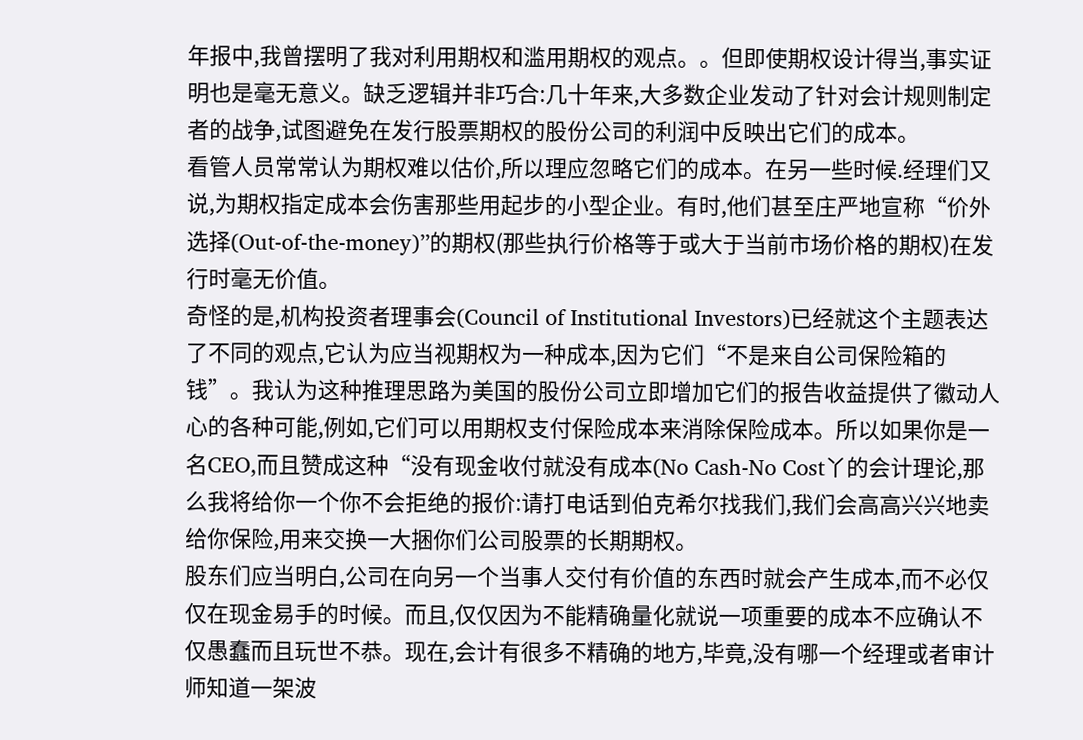年报中,我曾摆明了我对利用期权和滥用期权的观点。。但即使期权设计得当,事实证明也是毫无意义。缺乏逻辑并非巧合:几十年来,大多数企业发动了针对会计规则制定者的战争,试图避免在发行股票期权的股份公司的利润中反映出它们的成本。
看管人员常常认为期权难以估价,所以理应忽略它们的成本。在另一些时候.经理们又说,为期权指定成本会伤害那些用起步的小型企业。有时,他们甚至庄严地宣称“价外选择(Out-of-the-money)’’的期权(那些执行价格等于或大于当前市场价格的期权)在发行时毫无价值。
奇怪的是,机构投资者理事会(Council of Institutional Investors)已经就这个主题表达了不同的观点,它认为应当视期权为一种成本,因为它们“不是来自公司保险箱的钱”。我认为这种推理思路为美国的股份公司立即增加它们的报告收益提供了徽动人心的各种可能,例如,它们可以用期权支付保险成本来消除保险成本。所以如果你是一名CEO,而且赞成这种“没有现金收付就没有成本(No Cash-No Cost丫的会计理论,那么我将给你一个你不会拒绝的报价:请打电话到伯克希尔找我们,我们会高高兴兴地卖给你保险,用来交换一大捆你们公司股票的长期期权。
股东们应当明白,公司在向另一个当事人交付有价值的东西时就会产生成本,而不必仅仅在现金易手的时候。而且,仅仅因为不能精确量化就说一项重要的成本不应确认不仅愚蠢而且玩世不恭。现在,会计有很多不精确的地方,毕竟,没有哪一个经理或者审计师知道一架波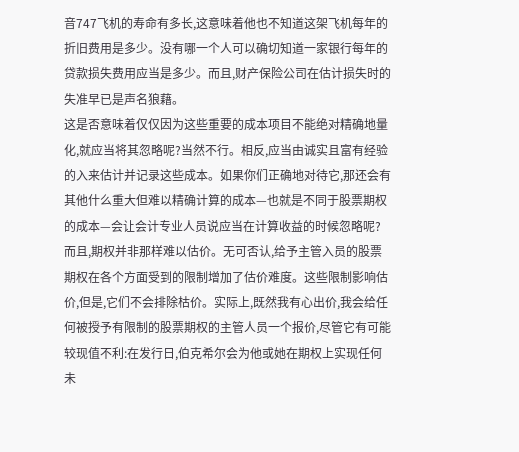音747飞机的寿命有多长,这意味着他也不知道这架飞机每年的折旧费用是多少。没有哪一个人可以确切知道一家银行每年的贷款损失费用应当是多少。而且,财产保险公司在估计损失时的失准早已是声名狼藉。
这是否意味着仅仅因为这些重要的成本项目不能绝对精确地量化,就应当将其忽略呢?当然不行。相反,应当由诚实且富有经验的入来估计并记录这些成本。如果你们正确地对待它,那还会有其他什么重大但难以精确计算的成本—也就是不同于股票期权的成本—会让会计专业人员说应当在计算收益的时候忽略呢?
而且,期权并非那样难以估价。无可否认,给予主管入员的股票期权在各个方面受到的限制增加了估价难度。这些限制影响估价,但是,它们不会排除枯价。实际上,既然我有心出价,我会给任何被授予有限制的股票期权的主管人员一个报价,尽管它有可能较现值不利:在发行日,伯克希尔会为他或她在期权上实现任何未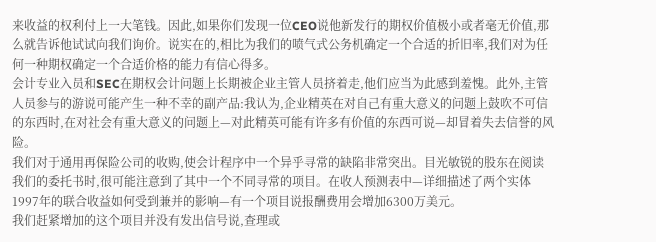来收益的权利付上一大笔钱。因此,如果你们发现一位CEO说他新发行的期权价值极小或者毫无价值,那么就告诉他试试向我们询价。说实在的,相比为我们的喷气式公务机确定一个合适的折旧率,我们对为任何一种期权确定一个合适价格的能力有信心得多。
会计专业入员和SEC在期权会计问题上长期被企业主管人员挤着走,他们应当为此感到羞愧。此外,主管人员参与的游说可能产生一种不幸的副产品:我认为,企业精英在对自己有重大意义的问题上鼓吹不可信的东西时,在对社会有重大意义的问题上—对此精英可能有许多有价值的东西可说—却冒着失去信誉的风险。
我们对于通用再保险公司的收购,使会计程序中一个异乎寻常的缺陷非常突出。目光敏锐的股东在阅读我们的委托书时,很可能注意到了其中一个不同寻常的项目。在收人预测表中—详细描述了两个实体1997年的联合收益如何受到兼并的影响—有一个项目说报酬费用会增加6300万美元。
我们赶紧增加的这个项目并没有发出信号说,查理或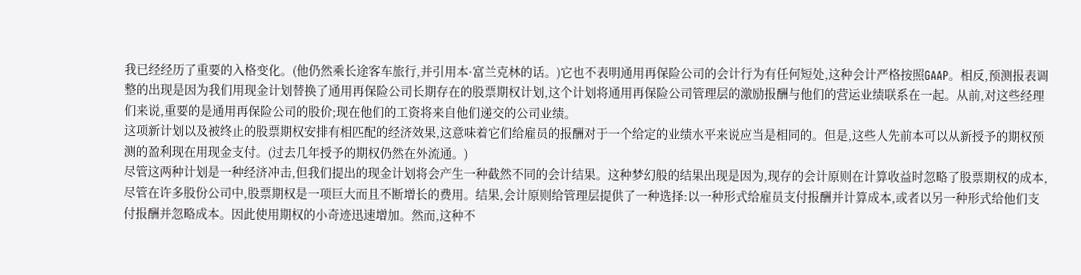我已经经历了重要的入格变化。(他仍然乘长途客车旅行,并引用本·富兰克林的话。)它也不表明通用再保险公司的会计行为有任何短处,这种会计严格按照GAAP。相反,预测报表调整的出现是因为我们用现金计划替换了通用再保险公司长期存在的股票期权计划,这个计划将通用再保险公司管理层的激励报酬与他们的营运业绩联系在一起。从前,对这些经理们来说,重要的是通用再保险公司的股价;现在他们的工资将来自他们递交的公司业绩。
这项新计划以及被终止的股票期权安排有相匹配的经济效果,这意味着它们给雇员的报酬对于一个给定的业绩水平来说应当是相同的。但是,这些人先前本可以从新授予的期权预测的盈利现在用现金支付。(过去几年授予的期权仍然在外流通。)
尽管这两种计划是一种经济冲击,但我们提出的现金计划将会产生一种截然不同的会计结果。这种梦幻般的结果出现是因为,现存的会计原则在计算收益时忽略了股票期权的成本,尽管在许多股份公司中,股票期权是一项巨大而且不断增长的费用。结果,会计原则给管理层提供了一种选择:以一种形式给雇员支付报酬并计算成本,或者以另一种形式给他们支付报酬并忽略成本。因此使用期权的小奇迹迅速增加。然而,这种不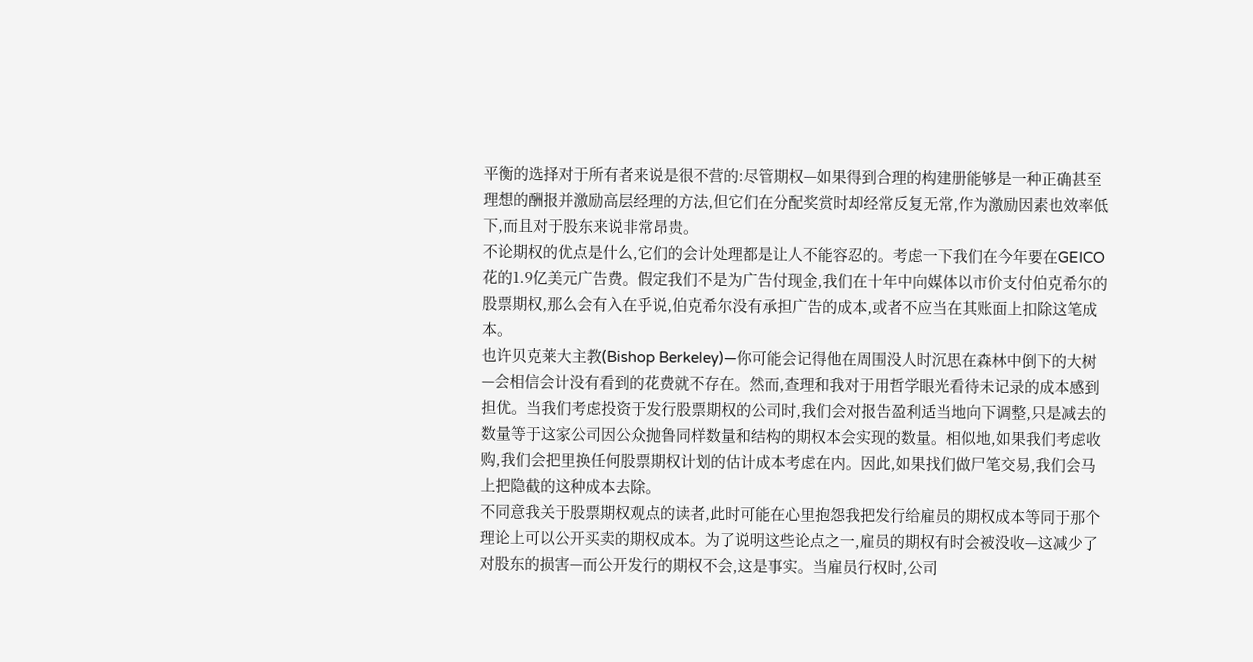平衡的选择对于所有者来说是很不营的:尽管期权—如果得到合理的构建册能够是一种正确甚至理想的酬报并激励高层经理的方法,但它们在分配奖赏时却经常反复无常,作为激励因素也效率低下,而且对于股东来说非常昂贵。
不论期权的优点是什么,它们的会计处理都是让人不能容忍的。考虑一下我们在今年要在GEICO花的1.9亿美元广告费。假定我们不是为广告付现金,我们在十年中向媒体以市价支付伯克希尔的股票期权,那么会有入在乎说,伯克希尔没有承担广告的成本,或者不应当在其账面上扣除这笔成本。
也许贝克莱大主教(Bishop Berkeley)—你可能会记得他在周围没人时沉思在森林中倒下的大树—会相信会计没有看到的花费就不存在。然而,查理和我对于用哲学眼光看待未记录的成本感到担优。当我们考虑投资于发行股票期权的公司时,我们会对报告盈利适当地向下调整,只是减去的数量等于这家公司因公众抛鲁同样数量和结构的期权本会实现的数量。相似地,如果我们考虑收购,我们会把里换任何股票期权计划的估计成本考虑在内。因此,如果找们做尸笔交易,我们会马上把隐截的这种成本去除。
不同意我关于股票期权观点的读者,此时可能在心里抱怨我把发行给雇员的期权成本等同于那个理论上可以公开买卖的期权成本。为了说明这些论点之一,雇员的期权有时会被没收—这减少了对股东的损害—而公开发行的期权不会,这是事实。当雇员行权时,公司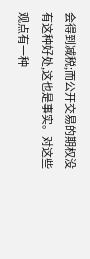会得到减税;而公开交易的期权没有这种好处,这也是事实。对这些观点有一种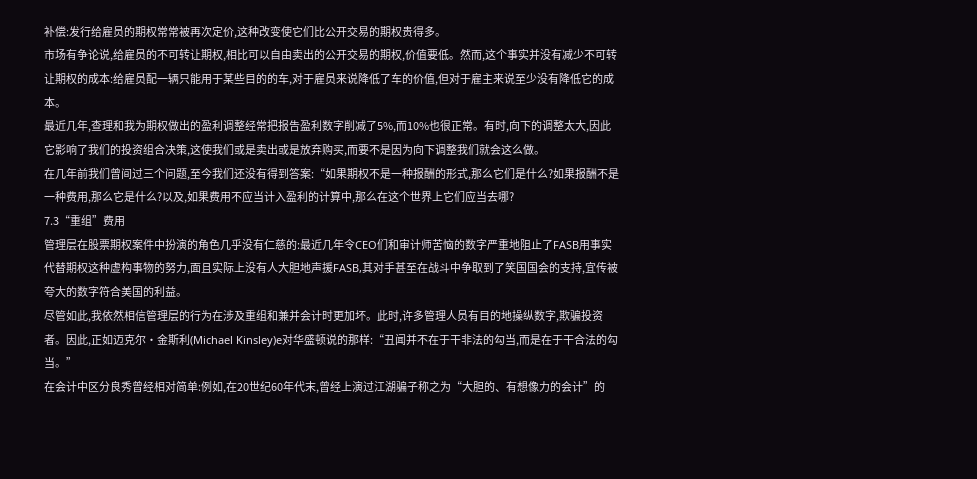补偿:发行给雇员的期权常常被再次定价,这种改变使它们比公开交易的期权贵得多。
市场有争论说,给雇员的不可转让期权,相比可以自由卖出的公开交易的期权,价值要低。然而,这个事实并没有减少不可转让期权的成本:给雇员配一辆只能用于某些目的的车,对于雇员来说降低了车的价值,但对于雇主来说至少没有降低它的成本。
最近几年,查理和我为期权做出的盈利调整经常把报告盈利数字削减了5%,而10%也很正常。有时,向下的调整太大,因此它影响了我们的投资组合决策,这使我们或是卖出或是放弃购买,而要不是因为向下调整我们就会这么做。
在几年前我们曾间过三个问题,至今我们还没有得到答案:“如果期权不是一种报酬的形式,那么它们是什么?如果报酬不是一种费用,那么它是什么?以及,如果费用不应当计入盈利的计算中,那么在这个世界上它们应当去哪?
7.3“重组”费用
管理层在股票期权案件中扮演的角色几乎没有仁慈的:最近几年令CEO们和审计师苦恼的数字严重地阻止了FASB用事实代替期权这种虚构事物的努力,面且实际上没有人大胆地声援FASB,其对手甚至在战斗中争取到了笑国国会的支持,宜传被夸大的数字符合美国的利益。
尽管如此,我依然相信管理层的行为在涉及重组和兼并会计时更加坏。此时,许多管理人员有目的地操纵数字,欺骗投资者。因此,正如迈克尔·金斯利(Michael Kinsley)e对华盛顿说的那样:“丑闻并不在于干非法的勾当,而是在于干合法的勾当。”
在会计中区分良秀曾经相对简单:例如,在20世纪60年代末,曾经上演过江湖骗子称之为“大胆的、有想像力的会计”的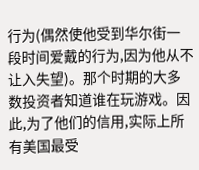行为(偶然使他受到华尔街一段时间爱戴的行为,因为他从不让入失望)。那个时期的大多数投资者知道谁在玩游戏。因此,为了他们的信用,实际上所有美国最受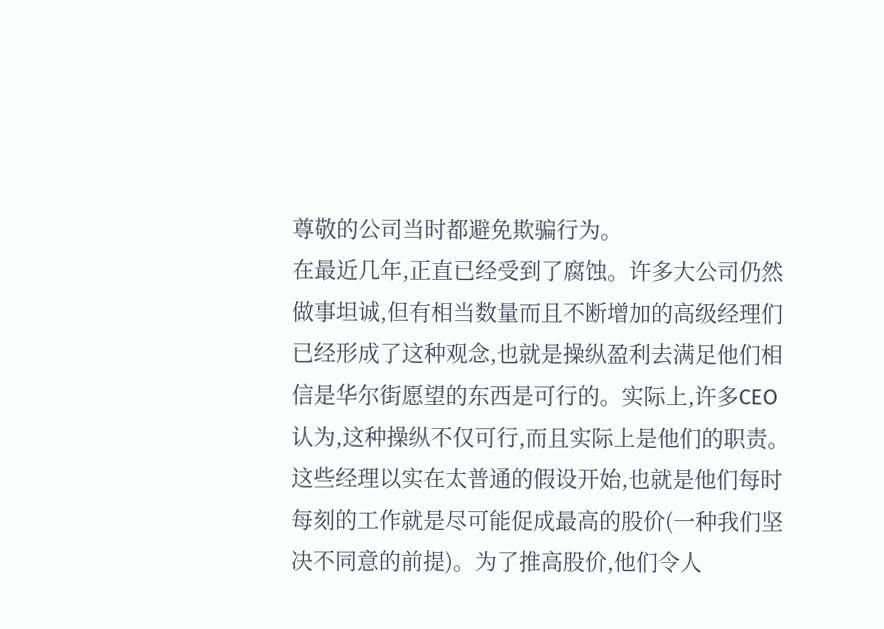尊敬的公司当时都避免欺骗行为。
在最近几年,正直已经受到了腐蚀。许多大公司仍然做事坦诚,但有相当数量而且不断增加的高级经理们已经形成了这种观念,也就是操纵盈利去满足他们相信是华尔街愿望的东西是可行的。实际上,许多CEO认为,这种操纵不仅可行,而且实际上是他们的职责。
这些经理以实在太普通的假设开始,也就是他们每时每刻的工作就是尽可能促成最高的股价(一种我们坚决不同意的前提)。为了推高股价,他们令人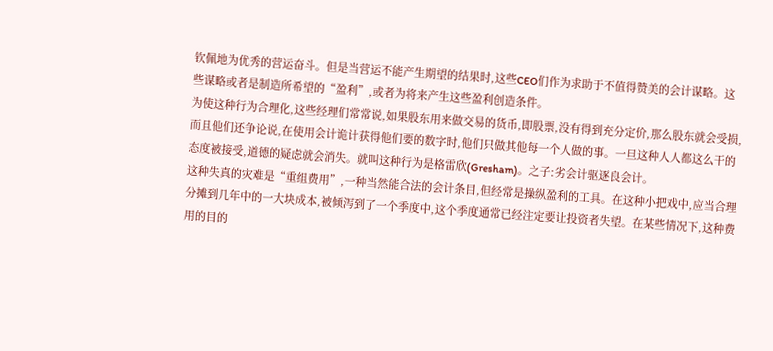钦佩地为优秀的营运奋斗。但是当营运不能产生期望的结果时,这些CEO们作为求助于不值得赞美的会计谋略。这些谋略或者是制造所希望的“盈利”,或者为将来产生这些盈利创造条件。
为使这种行为合理化,这些经理们常常说,如果股东用来做交易的货币,即股票,没有得到充分定价,那么股东就会受损,而且他们还争论说,在使用会计诡计获得他们要的数字时,他们只做其他每一个人做的事。一旦这种人人都这么干的态度被接受,道德的疑虑就会消失。就叫这种行为是格雷欣(Gresham)。之子:劣会计驱逐良会计。
这种失真的灾难是“重组费用”,一种当然能合法的会计条目,但经常是操纵盈利的工具。在这种小把戏中,应当合理分摊到几年中的一大块成本,被倾泻到了一个季度中,这个季度通常已经注定要让投资者失望。在某些情况下,这种费用的目的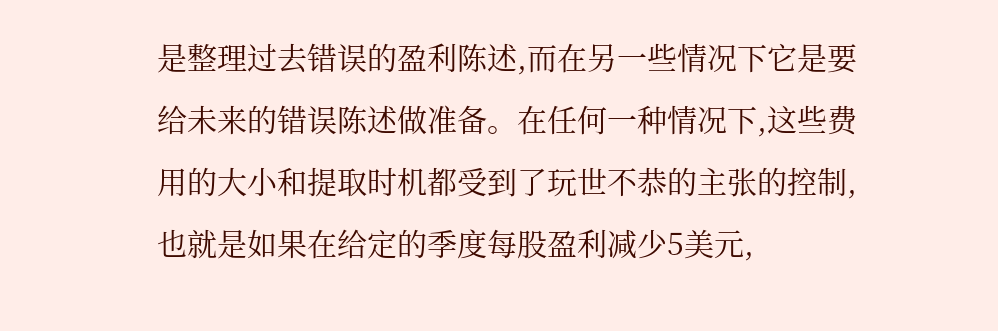是整理过去错误的盈利陈述,而在另一些情况下它是要给未来的错误陈述做准备。在任何一种情况下,这些费用的大小和提取时机都受到了玩世不恭的主张的控制,也就是如果在给定的季度每股盈利减少5美元,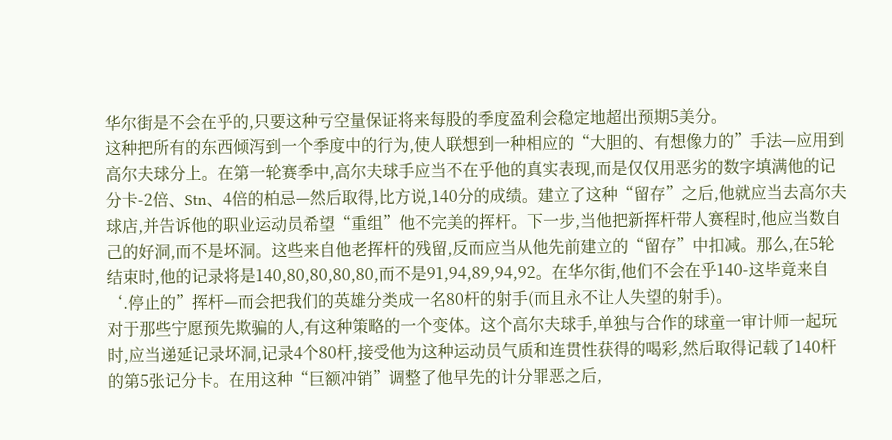华尔街是不会在乎的,只要这种亏空量保证将来每股的季度盈利会稳定地超出预期5美分。
这种把所有的东西倾泻到一个季度中的行为,使人联想到一种相应的“大胆的、有想像力的”手法—应用到高尔夫球分上。在第一轮赛季中,高尔夫球手应当不在乎他的真实表现,而是仅仅用恶劣的数字填满他的记分卡-2倍、Stn、4倍的柏忌—然后取得,比方说,140分的成绩。建立了这种“留存”之后,他就应当去高尔夫球店,并告诉他的职业运动员希望“重组”他不完美的挥杆。下一步,当他把新挥杆带人赛程时,他应当数自己的好洞,而不是坏洞。这些来自他老挥杆的残留,反而应当从他先前建立的“留存”中扣减。那么,在5轮结束时,他的记录将是140,80,80,80,80,而不是91,94,89,94,92。在华尔街,他们不会在乎140-这毕竟来自‘.停止的”挥杆—而会把我们的英雄分类成一名80杆的射手(而且永不让人失望的射手)。
对于那些宁愿预先欺骗的人,有这种策略的一个变体。这个高尔夫球手,单独与合作的球童一审计师一起玩时,应当递延记录坏洞,记录4个80杆,接受他为这种运动员气质和连贯性获得的喝彩,然后取得记载了140杆的第5张记分卡。在用这种“巨额冲销”调整了他早先的计分罪恶之后,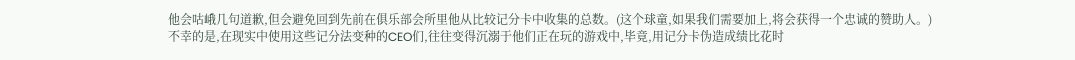他会咕峨几句道歉,但会避免回到先前在俱乐部会所里他从比较记分卡中收集的总数。(这个球童,如果我们需要加上,将会获得一个忠诚的赞助人。)
不幸的是,在现实中使用这些记分法变种的CEO们,往往变得沉溺于他们正在玩的游戏中,毕竟,用记分卡伪造成绩比花时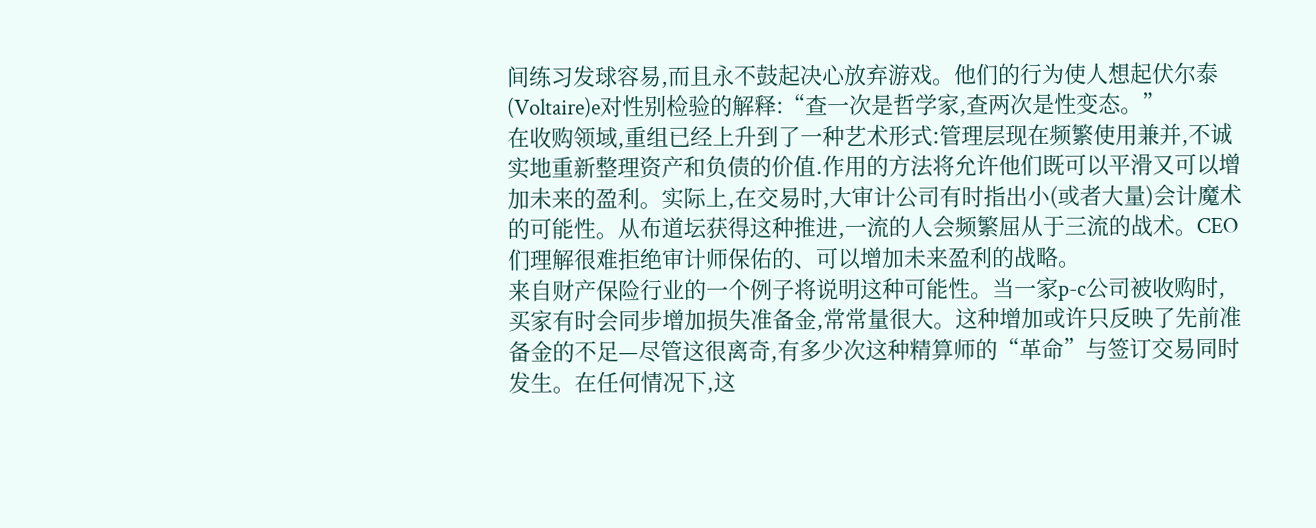间练习发球容易,而且永不鼓起决心放弃游戏。他们的行为使人想起伏尔泰(Voltaire)e对性别检验的解释:“查一次是哲学家,查两次是性变态。”
在收购领域,重组已经上升到了一种艺术形式:管理层现在频繁使用兼并,不诚实地重新整理资产和负债的价值.作用的方法将允许他们既可以平滑又可以增加未来的盈利。实际上,在交易时,大审计公司有时指出小(或者大量)会计魔术的可能性。从布道坛获得这种推进,一流的人会频繁屈从于三流的战术。CEO们理解很难拒绝审计师保佑的、可以增加未来盈利的战略。
来自财产保险行业的一个例子将说明这种可能性。当一家p-c公司被收购时,买家有时会同步增加损失准备金,常常量很大。这种增加或许只反映了先前准备金的不足—尽管这很离奇,有多少次这种精算师的“革命”与签订交易同时发生。在任何情况下,这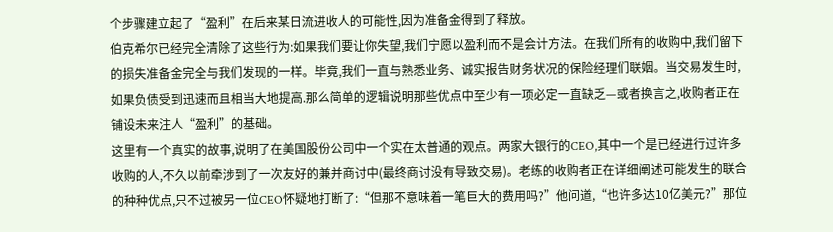个步骤建立起了“盈利”在后来某日流进收人的可能性,因为准备金得到了释放。
伯克希尔已经完全清除了这些行为:如果我们要让你失望,我们宁愿以盈利而不是会计方法。在我们所有的收购中,我们留下的损失准备金完全与我们发现的一样。毕竟,我们一直与熟悉业务、诚实报告财务状况的保险经理们联姻。当交易发生时,如果负债受到迅速而且相当大地提高.那么简单的逻辑说明那些优点中至少有一项必定一直缺乏—或者换言之,收购者正在铺设未来注人“盈利”的基础。
这里有一个真实的故事,说明了在美国股份公司中一个实在太普通的观点。两家大银行的CEO,其中一个是已经进行过许多收购的人,不久以前牵涉到了一次友好的兼并商讨中(最终商讨没有导致交易)。老练的收购者正在详细阐述可能发生的联合的种种优点,只不过被另一位CEO怀疑地打断了:“但那不意味着一笔巨大的费用吗?”他问道,“也许多达10亿美元?”那位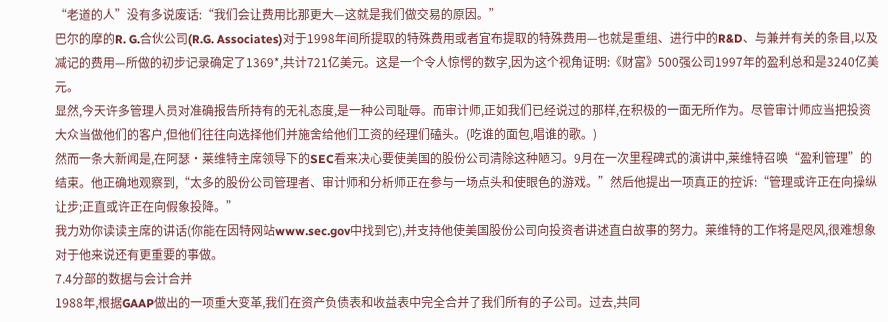“老道的人”没有多说废话:“我们会让费用比那更大—这就是我们做交易的原因。”
巴尔的摩的R. G.合伙公司(R.G. Associates)对于1998年间所提取的特殊费用或者宜布提取的特殊费用—也就是重组、进行中的R&D、与兼并有关的条目,以及减记的费用—所做的初步记录确定了1369*,共计721亿美元。这是一个令人惊愕的数字,因为这个视角证明:《财富》500强公司1997年的盈利总和是3240亿美元。
显然,今天许多管理人员对准确报告所持有的无礼态度,是一种公司耻辱。而审计师,正如我们已经说过的那样,在积极的一面无所作为。尽管审计师应当把投资大众当做他们的客户,但他们往往向选择他们并施舍给他们工资的经理们磕头。(吃谁的面包,唱谁的歌。)
然而一条大新闻是,在阿瑟·莱维特主席领导下的SEC看来决心要使美国的股份公司清除这种陋习。9月在一次里程碑式的演讲中,莱维特召唤“盈利管理”的结束。他正确地观察到,“太多的股份公司管理者、审计师和分析师正在参与一场点头和使眼色的游戏。”然后他提出一项真正的控诉:“管理或许正在向操纵让步;正直或许正在向假象投降。”
我力劝你读读主席的讲话(你能在因特网站www.sec.gov中找到它),并支持他使美国股份公司向投资者讲述直白故事的努力。莱维特的工作将是咫风,很难想象对于他来说还有更重要的事做。
7.4分部的数据与会计合并
1988年,根据GAAP做出的一项重大变革,我们在资产负债表和收益表中完全合并了我们所有的子公司。过去,共同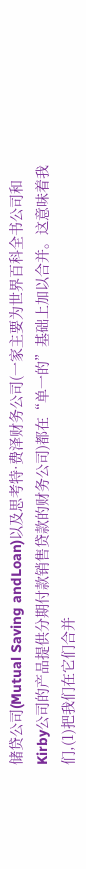储贷公司(Mutual Saving andLoan)以及思考特·费泽财务公司(一家主要为世界百科全书公司和Kirby公司的产品提供分期付款销售贷款的财务公司)都在“单一的”基础上加以合并。这意味着我们,(1)把我们在它们合并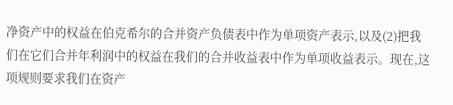净资产中的权益在伯克希尔的合并资产负债表中作为单项资产表示,以及(2)把我们在它们合并年利润中的权益在我们的合并收益表中作为单项收益表示。现在,这项规则要求我们在资产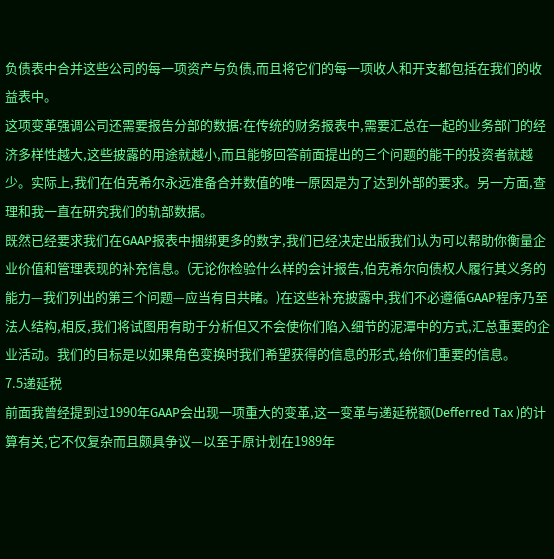负债表中合并这些公司的每一项资产与负债,而且将它们的每一项收人和开支都包括在我们的收益表中。
这项变革强调公司还需要报告分部的数据:在传统的财务报表中,需要汇总在一起的业务部门的经济多样性越大,这些披露的用途就越小,而且能够回答前面提出的三个问题的能干的投资者就越少。实际上,我们在伯克希尔永远准备合并数值的唯一原因是为了达到外部的要求。另一方面,查理和我一直在研究我们的轨部数据。
既然已经要求我们在GAAP报表中捆绑更多的数字,我们已经决定出版我们认为可以帮助你衡量企业价值和管理表现的补充信息。(无论你检验什么样的会计报告,伯克希尔向债权人履行其义务的能力—我们列出的第三个问题—应当有目共睹。)在这些补充披露中,我们不必遵循GAAP程序乃至法人结构,相反,我们将试图用有助于分析但又不会使你们陷入细节的泥潭中的方式,汇总重要的企业活动。我们的目标是以如果角色变换时我们希望获得的信息的形式,给你们重要的信息。
7.5递延税
前面我曾经提到过1990年GAAP会出现一项重大的变革,这一变革与递延税额(Defferred Tax )的计算有关,它不仅复杂而且颇具争议—以至于原计划在1989年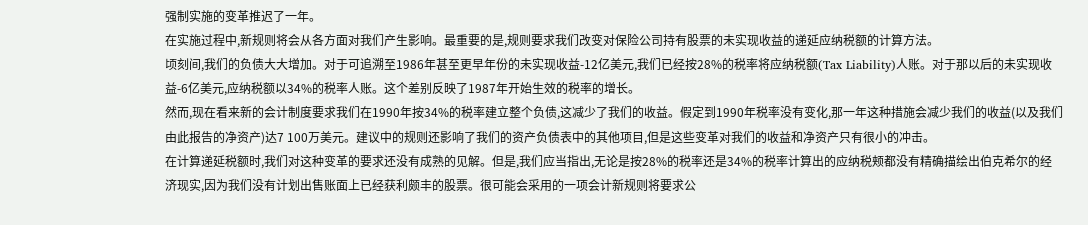强制实施的变革推迟了一年。
在实施过程中,新规则将会从各方面对我们产生影响。最重要的是,规则要求我们改变对保险公司持有股票的未实现收益的递延应纳税额的计算方法。
顷刻间,我们的负债大大增加。对于可追溯至1986年甚至更早年份的未实现收益-12亿美元,我们已经按28%的税率将应纳税额(Tax Liability)人账。对于那以后的未实现收益-6亿美元,应纳税额以34%的税率人账。这个差别反映了1987年开始生效的税率的增长。
然而,现在看来新的会计制度要求我们在1990年按34%的税率建立整个负债,这减少了我们的收益。假定到1990年税率没有变化,那一年这种措施会减少我们的收益(以及我们由此报告的净资产)达7 100万美元。建议中的规则还影响了我们的资产负债表中的其他项目,但是这些变革对我们的收益和净资产只有很小的冲击。
在计算递延税额时,我们对这种变革的要求还没有成熟的见解。但是,我们应当指出,无论是按28%的税率还是34%的税率计算出的应纳税颊都没有精确描绘出伯克希尔的经济现实,因为我们没有计划出售账面上已经获利颇丰的股票。很可能会采用的一项会计新规则将要求公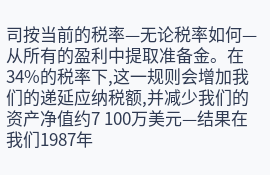司按当前的税率—无论税率如何—从所有的盈利中提取准备金。在34%的税率下,这一规则会增加我们的递延应纳税额,并减少我们的资产净值约7 100万美元—结果在我们1987年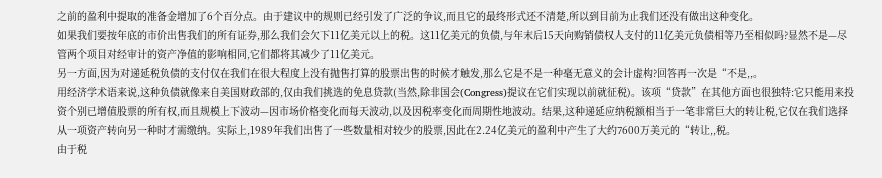之前的盈利中提取的准备金增加了6个百分点。由于建议中的规则已经引发了广泛的争议,而且它的最终形式还不清楚,所以到目前为止我们还没有做出这种变化。
如果我们要按年底的市价出售我们的所有证券,那么我们会欠下11亿美元以上的税。这11亿美元的负债,与年末后15天向购销债权人支付的11亿美元负债相等乃至相似吗?显然不是—尽管两个项目对经审计的资产净值的影响相同,它们都将其减少了11亿美元。
另一方面,因为对递延税负债的支付仅在我们在很大程度上没有抛售打算的股票出售的时候才触发,那么它是不是一种毫无意义的会计虚构?回答再一次是“不是,,。
用经济学术语来说,这种负债就像来自美国财政部的,仅由我们挑选的免息贷款(当然,除非国会(Congress)提议在它们实现以前就征税)。该项“贷款”在其他方面也很独特:它只能用来投资个别已增值股票的所有权,而且规模上下波动—因市场价格变化而每天波动,以及因税率变化而周期性地波动。结果,这种递延应纳税额相当于一笔非常巨大的转让税,它仅在我们选择从一项资产转向另一种时才需缴纳。实际上,1989年我们出售了一些数量相对较少的股票,因此在2.24亿美元的盈利中产生了大约7600万美元的“转让,,税。
由于税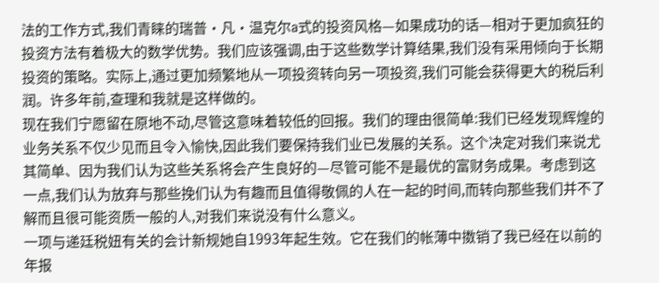法的工作方式,我们青睐的瑞普·凡·温克尔a式的投资风格—如果成功的话—相对于更加疯狂的投资方法有着极大的数学优势。我们应该强调,由于这些数学计算结果,我们没有采用倾向于长期投资的策略。实际上,通过更加频繁地从一项投资转向另一项投资,我们可能会获得更大的税后利润。许多年前,查理和我就是这样做的。
现在我们宁愿留在原地不动,尽管这意味着较低的回报。我们的理由很简单:我们已经发现辉煌的业务关系不仅少见而且令入愉快,因此我们要保持我们业已发展的关系。这个决定对我们来说尤其简单、因为我们认为这些关系将会产生良好的—尽管可能不是最优的富财务成果。考虑到这一点,我们认为放弃与那些挽们认为有趣而且值得敬佩的人在一起的时间,而转向那些我们并不了解而且很可能资质一般的人,对我们来说没有什么意义。
一项与递廷税妞有关的会计新规她自1993年起生效。它在我们的帐薄中擞销了我已经在以前的年报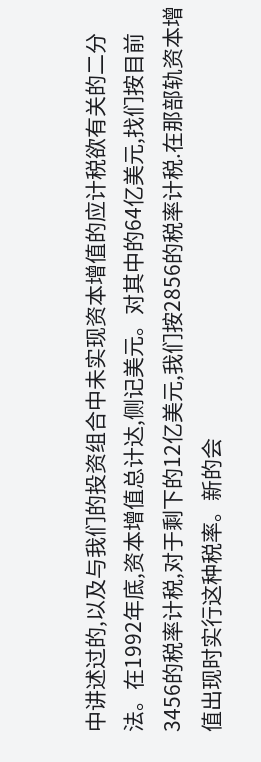中讲述过的,以及与我们的投资组合中未实现资本增值的应计税欲有关的二分法。在1992年底,资本增值总计达,侧记美元。对其中的64亿美元,找们按目前3456的税率计税,对于剩下的12亿美元,我们按2856的税率计税.在那部轨资本增值出现时实行这种税率。新的会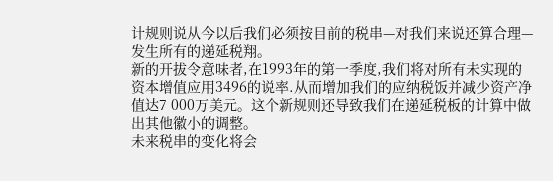计规则说从今以后我们必须按目前的税串—对我们来说还算合理—发生所有的递延税翔。
新的开拔令意味者,在1993年的第一季度,我们将对所有未实现的资本增值应用3496的说率.从而增加我们的应纳税饭并减少资产净值达7 000万美元。这个新规则还导致我们在递延税板的计算中做出其他徽小的调整。
未来税串的变化将会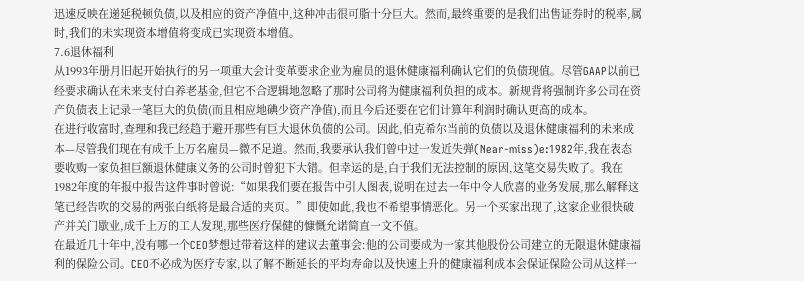迅速反映在递延税顿负债,以及相应的资产净值中,这种冲击很可脂十分巨大。然而,最终重要的是我们出售证券时的税率,属时,我们的未实现资本增值将变成已实现资本增值。
7.6退休福利
从1993年册月旧起开始执行的另一项重大会计变革要求企业为雇员的退休健康福利确认它们的负债现值。尽管GAAP以前已经要求确认在未来支付白养老基金,但它不合逻辑地忽略了那时公司将为健康福利负担的成本。新规背将强制许多公司在资产负债表上记录一笔巨大的负债(而且相应地碘少资产净值),而且今后还要在它们计算年利润时确认更高的成本。
在进行收富时,查理和我已经趋于避开那些有巨大退休负债的公司。因此,伯克希尔当前的负债以及退休健康福利的未来成本—尽管我们现在有成千上万名雇员—微不足道。然而,我要承认我们曾中过一发近失弹(Near-miss)e:1982年,我在表态要收购一家负担巨额退休健康义务的公司时曾犯下大错。但幸运的是,白于我们无法控制的原因,这笔交易失败了。我在1982年度的年报中报告这件事时曾说:“如果我们要在报告中引人图表,说明在过去一年中令人欣喜的业务发展,那么解释这笔已经告吹的交易的两张白纸将是最合适的夹页。”即使如此,我也不希望事情恶化。另一个买家出现了,这家企业很快破产并关门歇业,成千上万的工人发现,那些医疗保健的慷慨允诺简直一文不值。
在最近几十年中,没有哪一个CEO梦想过带着这样的建议去董事会:他的公司要成为一家其他股份公司建立的无限退休健康福利的保险公司。CEO不必成为医疗专家,以了解不断延长的平均寿命以及快速上升的健康福利成本会保证保险公司从这样一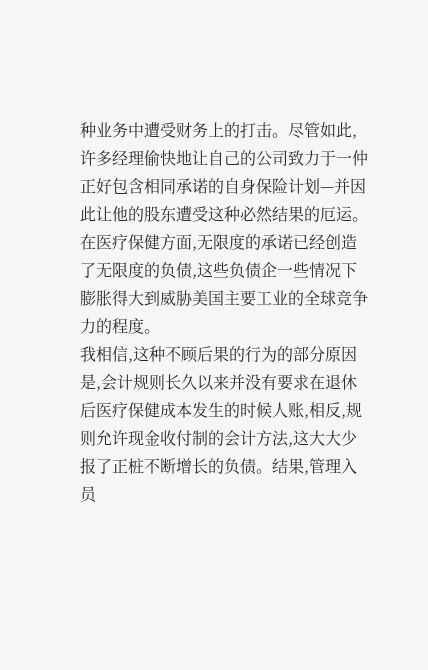种业务中遭受财务上的打击。尽管如此,许多经理偷快地让自己的公司致力于一仲正好包含相同承诺的自身保险计划—并因此让他的股东遭受这种必然结果的厄运。在医疗保健方面,无限度的承诺已经创造了无限度的负债,这些负债企一些情况下膨胀得大到威胁美国主要工业的全球竞争力的程度。
我相信,这种不顾后果的行为的部分原因是,会计规则长久以来并没有要求在退休后医疗保健成本发生的时候人账,相反,规则允许现金收付制的会计方法,这大大少报了正桩不断增长的负债。结果,管理入员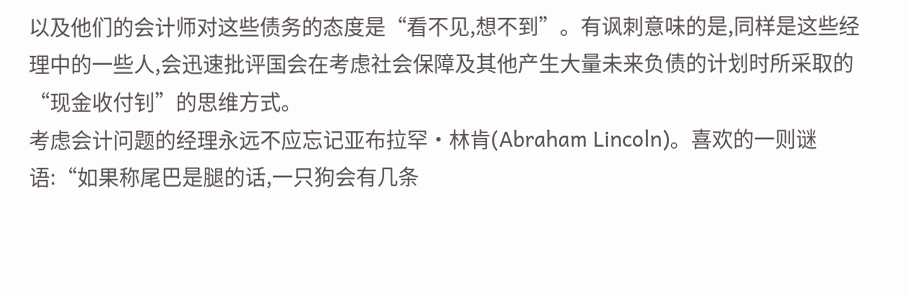以及他们的会计师对这些债务的态度是“看不见,想不到”。有讽刺意味的是,同样是这些经理中的一些人,会迅速批评国会在考虑社会保障及其他产生大量未来负债的计划时所采取的“现金收付钊”的思维方式。
考虑会计问题的经理永远不应忘记亚布拉罕·林肯(Abraham Lincoln)。喜欢的一则谜语:“如果称尾巴是腿的话,一只狗会有几条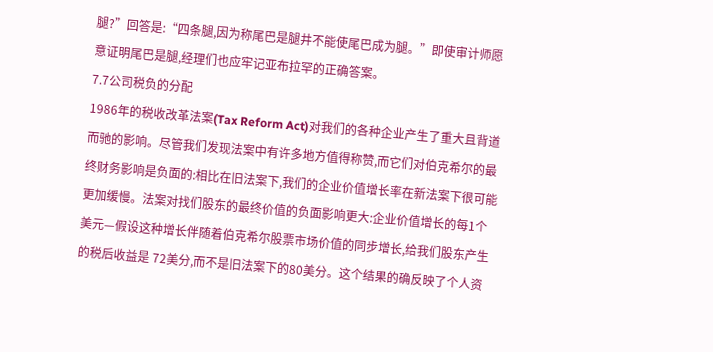腿?”回答是:“四条腿,因为称尾巴是腿井不能使尾巴成为腿。”即使审计师愿意证明尾巴是腿,经理们也应牢记亚布拉罕的正确答案。
7.7公司税负的分配
1986年的税收改革法案(Tax Reform Act)对我们的各种企业产生了重大且背道而驰的影响。尽管我们发现法案中有许多地方值得称赞,而它们对伯克希尔的最终财务影响是负面的:相比在旧法案下,我们的企业价值增长率在新法案下很可能更加缓慢。法案对找们股东的最终价值的负面影响更大:企业价值增长的每1个美元—假设这种增长伴随着伯克希尔股票市场价值的同步增长,给我们股东产生的税后收益是 72美分,而不是旧法案下的80美分。这个结果的确反映了个人资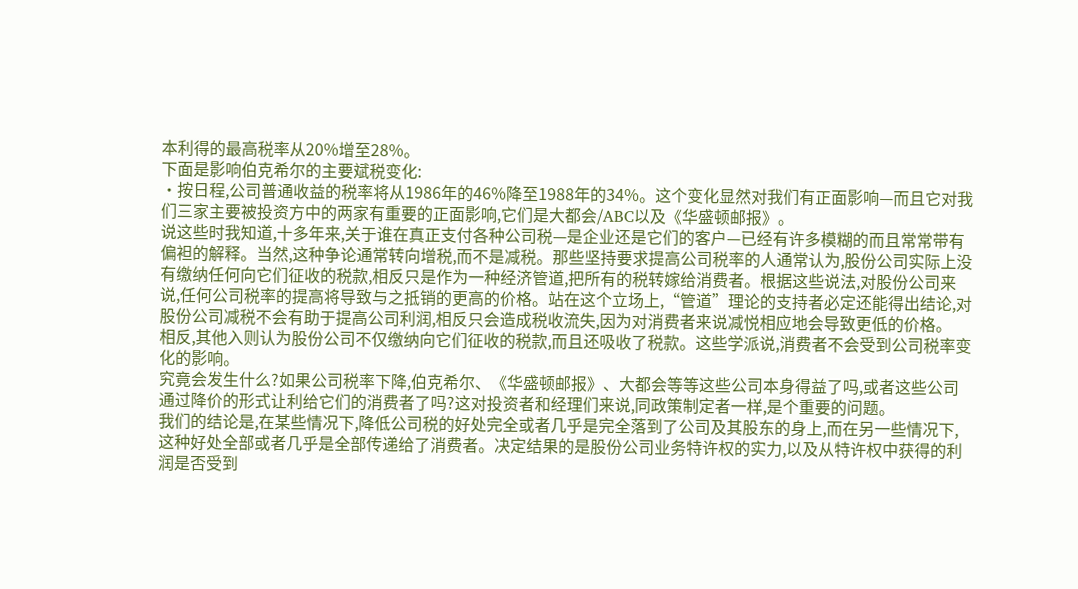本利得的最高税率从20%增至28%。
下面是影响伯克希尔的主要斌税变化:
·按日程,公司普通收益的税率将从1986年的46%降至1988年的34%。这个变化显然对我们有正面影响—而且它对我们三家主要被投资方中的两家有重要的正面影响,它们是大都会/ABC以及《华盛顿邮报》。
说这些时我知道,十多年来,关于谁在真正支付各种公司税—是企业还是它们的客户—已经有许多模糊的而且常常带有偏袒的解释。当然,这种争论通常转向增税,而不是减税。那些坚持要求提高公司税率的人通常认为,股份公司实际上没有缴纳任何向它们征收的税款,相反只是作为一种经济管道,把所有的税转嫁给消费者。根据这些说法,对股份公司来说,任何公司税率的提高将导致与之抵销的更高的价格。站在这个立场上,“管道”理论的支持者必定还能得出结论,对股份公司减税不会有助于提高公司利润,相反只会造成税收流失,因为对消费者来说减悦相应地会导致更低的价格。
相反,其他入则认为股份公司不仅缴纳向它们征收的税款,而且还吸收了税款。这些学派说,消费者不会受到公司税率变化的影响。
究竟会发生什么?如果公司税率下降,伯克希尔、《华盛顿邮报》、大都会等等这些公司本身得益了吗,或者这些公司通过降价的形式让利给它们的消费者了吗?这对投资者和经理们来说,同政策制定者一样,是个重要的问题。
我们的结论是,在某些情况下,降低公司税的好处完全或者几乎是完全落到了公司及其股东的身上,而在另一些情况下,这种好处全部或者几乎是全部传递给了消费者。决定结果的是股份公司业务特许权的实力,以及从特许权中获得的利润是否受到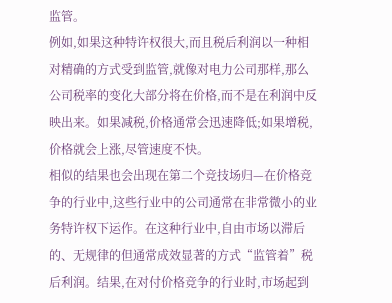监管。
例如,如果这种特许权很大,而且税后利润以一种相对精确的方式受到监管,就像对电力公司那样,那么公司税率的变化大部分将在价格,而不是在利润中反映出来。如果减税,价格通常会迅速降低;如果增税,价格就会上涨,尽管速度不快。
相似的结果也会出现在第二个竞技场归—在价格竞争的行业中,这些行业中的公司通常在非常微小的业务特许权下运作。在这种行业中,自由市场以滞后的、无规律的但通常成效显著的方式“监管着”税后利润。结果,在对付价格竞争的行业时,市场起到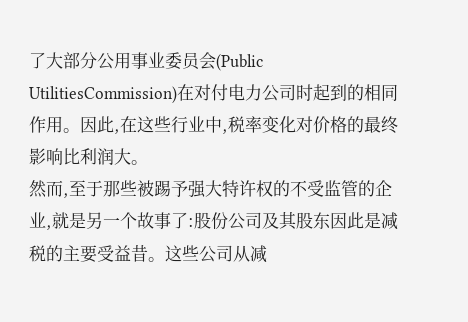了大部分公用事业委员会(Public UtilitiesCommission)在对付电力公司时起到的相同作用。因此,在这些行业中,税率变化对价格的最终影响比利润大。
然而,至于那些被踢予强大特许权的不受监管的企业,就是另一个故事了:股份公司及其股东因此是减税的主要受益昔。这些公司从减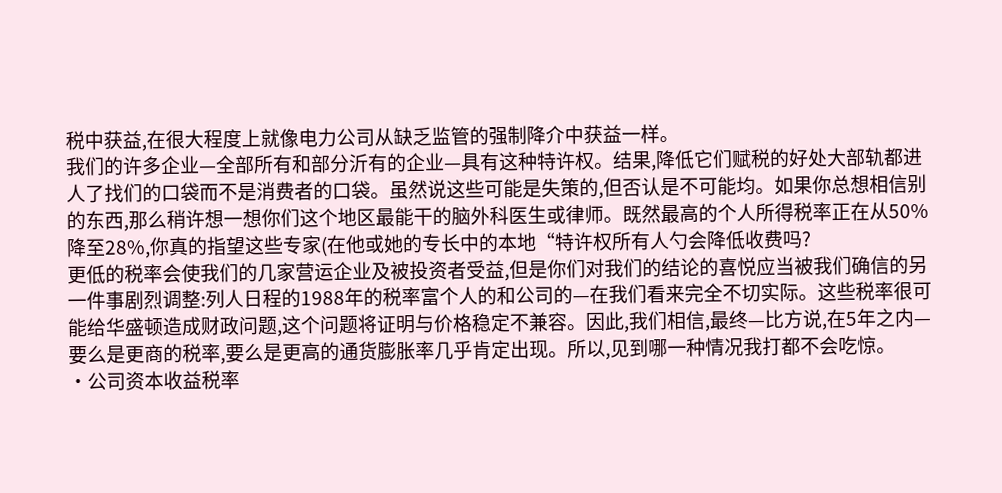税中获益,在很大程度上就像电力公司从缺乏监管的强制降介中获益一样。
我们的许多企业—全部所有和部分沂有的企业—具有这种特许权。结果,降低它们赋税的好处大部轨都进人了找们的口袋而不是消费者的口袋。虽然说这些可能是失策的,但否认是不可能均。如果你总想相信别的东西,那么稍许想一想你们这个地区最能干的脑外科医生或律师。既然最高的个人所得税率正在从50%降至28%,你真的指望这些专家(在他或她的专长中的本地“特许权所有人勺会降低收费吗?
更低的税率会使我们的几家营运企业及被投资者受益,但是你们对我们的结论的喜悦应当被我们确信的另一件事剧烈调整:列人日程的1988年的税率富个人的和公司的—在我们看来完全不切实际。这些税率很可能给华盛顿造成财政问题,这个问题将证明与价格稳定不兼容。因此,我们相信,最终—比方说,在5年之内—要么是更商的税率,要么是更高的通货膨胀率几乎肯定出现。所以,见到哪一种情况我打都不会吃惊。
·公司资本收益税率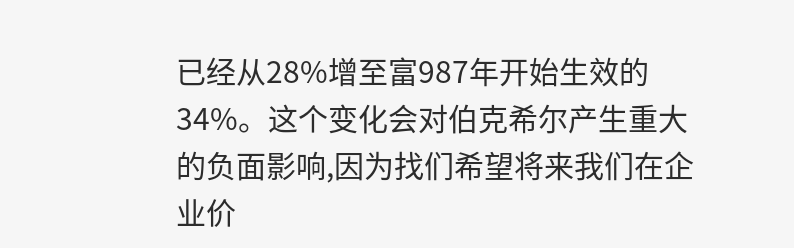已经从28%增至富987年开始生效的34%。这个变化会对伯克希尔产生重大的负面影响,因为找们希望将来我们在企业价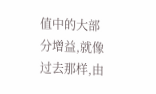值中的大部分增益,就像过去那样,由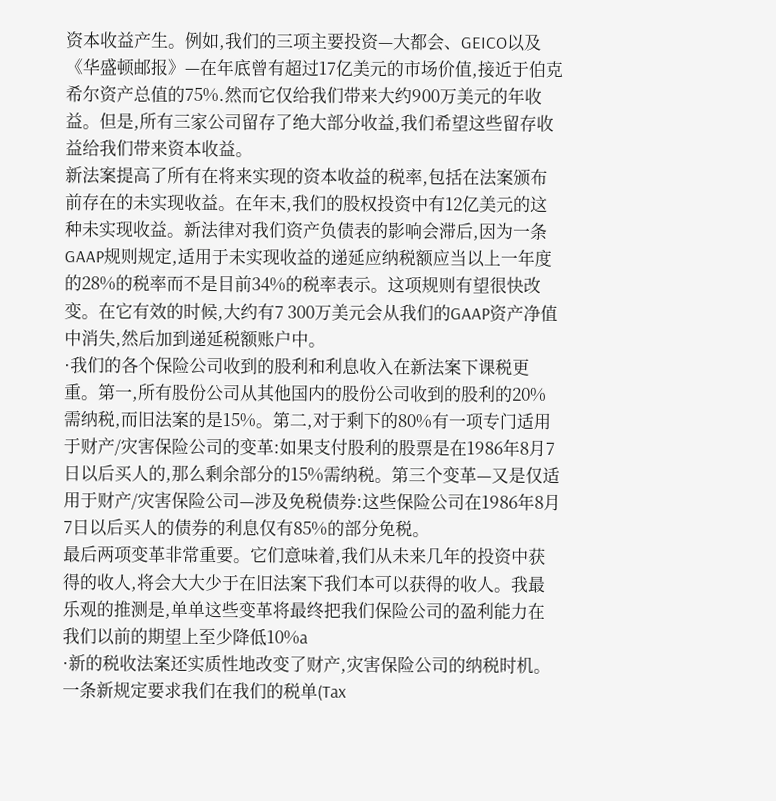资本收益产生。例如,我们的三项主要投资—大都会、GEICO以及《华盛顿邮报》—在年底曾有超过17亿美元的市场价值,接近于伯克希尔资产总值的75%.然而它仅给我们带来大约900万美元的年收益。但是,所有三家公司留存了绝大部分收益,我们希望这些留存收益给我们带来资本收益。
新法案提高了所有在将来实现的资本收益的税率,包括在法案颁布前存在的未实现收益。在年末,我们的股权投资中有12亿美元的这种未实现收益。新法律对我们资产负债表的影响会滞后,因为一条GAAP规则规定,适用于未实现收益的递延应纳税额应当以上一年度的28%的税率而不是目前34%的税率表示。这项规则有望很快改变。在它有效的时候,大约有7 300万美元会从我们的GAAP资产净值中消失,然后加到递延税额账户中。
·我们的各个保险公司收到的股利和利息收入在新法案下课税更重。第一,所有股份公司从其他国内的股份公司收到的股利的20%需纳税,而旧法案的是15%。第二,对于剩下的80%有一项专门适用于财产/灾害保险公司的变革:如果支付股利的股票是在1986年8月7日以后买人的,那么剩余部分的15%需纳税。第三个变革—又是仅适用于财产/灾害保险公司—涉及免税债券:这些保险公司在1986年8月7日以后买人的债券的利息仅有85%的部分免税。
最后两项变革非常重要。它们意味着,我们从未来几年的投资中获得的收人,将会大大少于在旧法案下我们本可以获得的收人。我最乐观的推测是,单单这些变革将最终把我们保险公司的盈利能力在我们以前的期望上至少降低10%a
·新的税收法案还实质性地改变了财产,灾害保险公司的纳税时机。一条新规定要求我们在我们的税单(Tax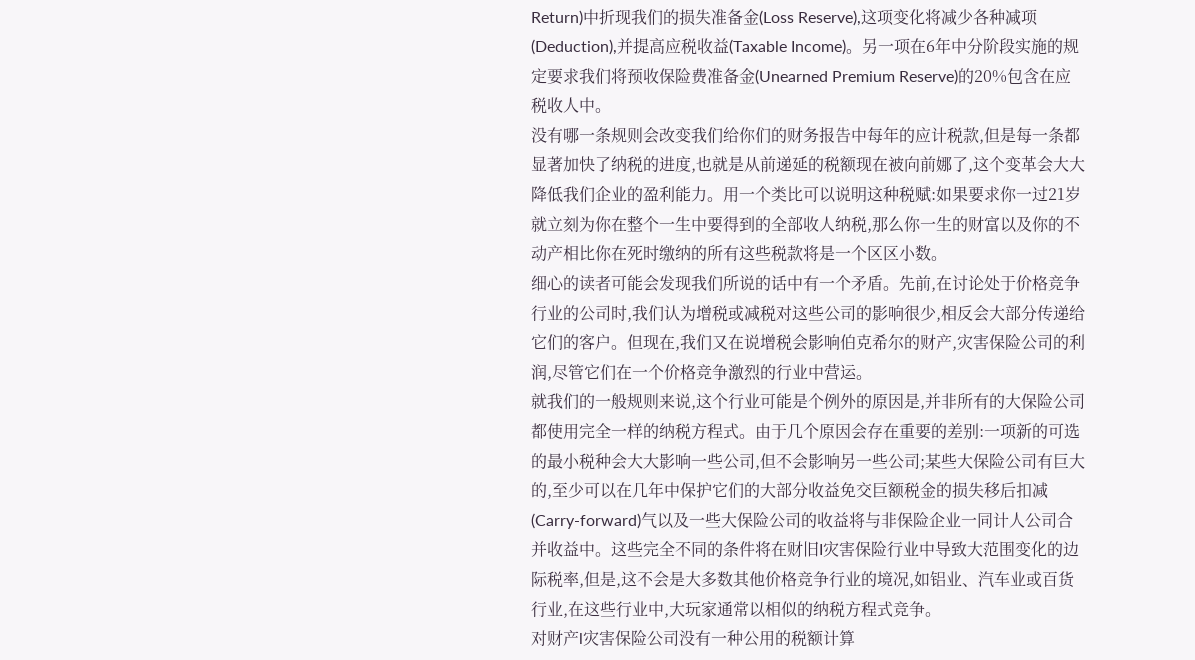Return)中折现我们的损失准备金(Loss Reserve),这项变化将减少各种减项(Deduction),并提高应税收益(Taxable Income)。另一项在6年中分阶段实施的规定要求我们将预收保险费准备金(Unearned Premium Reserve)的20%包含在应税收人中。
没有哪一条规则会改变我们给你们的财务报告中每年的应计税款,但是每一条都显著加快了纳税的进度,也就是从前递延的税额现在被向前娜了,这个变革会大大降低我们企业的盈利能力。用一个类比可以说明这种税赋:如果要求你一过21岁就立刻为你在整个一生中要得到的全部收人纳税,那么你一生的财富以及你的不动产相比你在死时缴纳的所有这些税款将是一个区区小数。
细心的读者可能会发现我们所说的话中有一个矛盾。先前,在讨论处于价格竞争行业的公司时,我们认为增税或减税对这些公司的影响很少,相反会大部分传递给它们的客户。但现在,我们又在说增税会影响伯克希尔的财产,灾害保险公司的利润,尽管它们在一个价格竞争激烈的行业中营运。
就我们的一般规则来说,这个行业可能是个例外的原因是,并非所有的大保险公司都使用完全一样的纳税方程式。由于几个原因会存在重要的差别:一项新的可选的最小税种会大大影响一些公司,但不会影响另一些公司;某些大保险公司有巨大的,至少可以在几年中保护它们的大部分收益免交巨额税金的损失移后扣减(Carry-forward)气以及一些大保险公司的收益将与非保险企业一同计人公司合并收益中。这些完全不同的条件将在财旧I灾害保险行业中导致大范围变化的边际税率,但是,这不会是大多数其他价格竞争行业的境况,如铝业、汽车业或百货行业,在这些行业中,大玩家通常以相似的纳税方程式竞争。
对财产l灾害保险公司没有一种公用的税额计算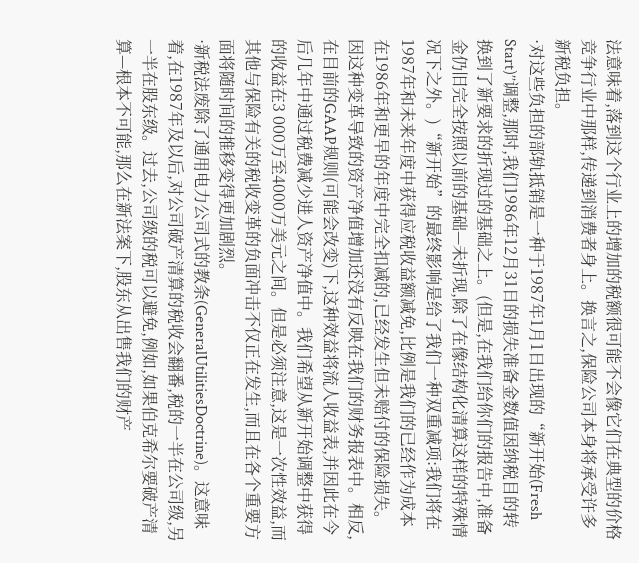法意味着,落到这个行业上的增加的税额很可能不会像它们在典型的价格竞争行业中那样,传递到消费者身上。换言之,保险公司本身将承受许多新税负担。
·对这些负担的部轨抵销是一种于1987年1月1日出现的“新开始(Fresh Start)’’调整,那时,我们1986年12月31日的损失准备金数值因纳税目的转换到了新要求的折现过的基础之上。(但是,在我们给你们的报告中,准备金仍旧完全按照以前的基础—未折现,除了在像结构化清算这样的特殊情况下之外。)“新开始”的最终影响是给了我们一种双重减项:我们将在1987年和未来年度中获得应税收益额减免,比例是我们的已经作为成本在1986年和更早的年度中完全扣减的,已经发生但未赔付的保险损失。
因这种变革导致的资产净值增加还没有反映在我们的财务报表中。相反,在目前的GAAP规则(可能会改变)下,这种效益将流人收益表,并因此在今后几年中通过税费减少进人资产净值中。我们希望从新开始调整中获得的收益在3 000万至4000万美元之间。但是必须注意,这是一次性效益,而其他与保险有关的税收变革的负面冲击不仅正在发生,而且在各个重要方面将随时间的推移变得更加剧烈。
·新税法废除了通用电力公司式的教条(GeneralUtilitiesDoctrine)。这意味着,在1987年及以后,对公司破产清算的税收会翻番,税的一半在公司级,另一半在股东级。过去,公司级的税可以避免,例如,如果伯克希尔要破产清算—根本不可能,那么在新法案下,股东从出售我们的财产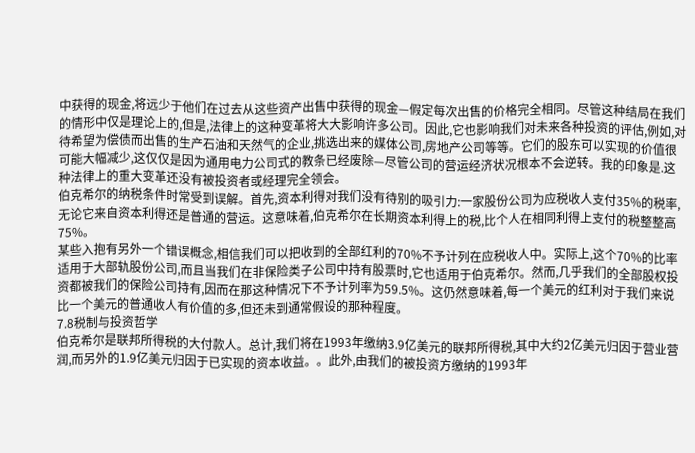中获得的现金,将远少于他们在过去从这些资产出售中获得的现金—假定每次出售的价格完全相同。尽管这种结局在我们的情形中仅是理论上的,但是,法律上的这种变革将大大影响许多公司。因此,它也影响我们对未来各种投资的评估,例如,对待希望为偿债而出售的生产石油和天然气的企业,挑选出来的媒体公司,房地产公司等等。它们的股东可以实现的价值很可能大幅减少,这仅仅是因为通用电力公司式的教条已经废除—尽管公司的营运经济状况根本不会逆转。我的印象是.这种法律上的重大变革还没有被投资者或经理完全领会。
伯克希尔的纳税条件时常受到误解。首先,资本利得对我们没有待别的吸引力:一家股份公司为应税收人支付35%的税率,无论它来自资本利得还是普通的营运。这意味着,伯克希尔在长期资本利得上的税,比个人在相同利得上支付的税整整高75%。
某些入抱有另外一个错误概念,相信我们可以把收到的全部红利的70%不予计列在应税收人中。实际上,这个70%的比率适用于大部轨股份公司,而且当我们在非保险类子公司中持有股票时,它也适用于伯克希尔。然而,几乎我们的全部股权投资都被我们的保险公司持有,因而在那这种情况下不予计列率为59.5%。这仍然意味着,每一个美元的红利对于我们来说比一个美元的普通收人有价值的多,但还未到通常假设的那种程度。
7.8税制与投资哲学
伯克希尔是联邦所得税的大付款人。总计,我们将在1993年缴纳3.9亿美元的联邦所得税,其中大约2亿美元归因于营业营润,而另外的1.9亿美元归因于已实现的资本收益。。此外,由我们的被投资方缴纳的1993年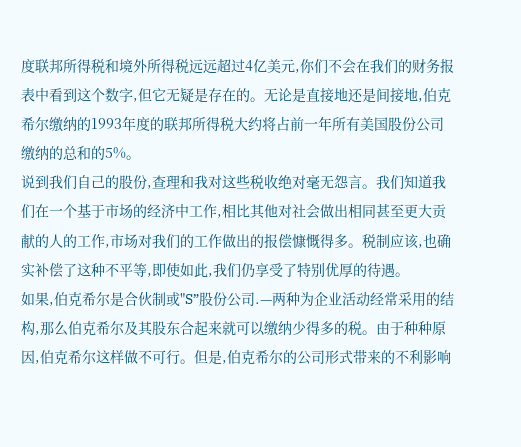度联邦所得税和境外所得税远远超过4亿美元,你们不会在我们的财务报表中看到这个数字,但它无疑是存在的。无论是直接地还是间接地,伯克希尔缴纳的1993年度的联邦所得税大约将占前一年所有美国股份公司缴纳的总和的5%。
说到我们自己的股份,查理和我对这些税收绝对毫无怨言。我们知道我们在一个基于市场的经济中工作,相比其他对社会做出相同甚至更大贡献的人的工作,市场对我们的工作做出的报偿慷慨得多。税制应该,也确实补偿了这种不平等,即使如此,我们仍享受了特别优厚的待遇。
如果,伯克希尔是合伙制或"S”股份公司.—两种为企业活动经常采用的结构,那么伯克希尔及其股东合起来就可以缴纳少得多的税。由于种种原因,伯克希尔这样做不可行。但是,伯克希尔的公司形式带来的不利影响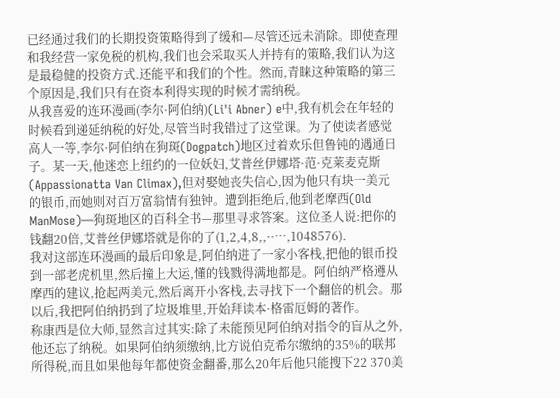已经通过我们的长期投资策略得到了缓和—尽管还远未消除。即使查理和我经营一家免税的机构,我们也会采取买人并持有的策略,我们认为这是最稳健的投资方式.还能平和我们的个性。然而,青睐这种策略的第三个原因是,我们只有在资本利得实现的时候才需纳税。
从我喜爱的连环漫画(李尔·阿伯纳)(Li'i Abner) e中,我有机会在年轻的时候看到递延纳税的好处,尽管当时我错过了这堂课。为了使读者感觉高人一等,李尔·阿伯纳在狗斑(Dogpatch)地区过着欢乐但鲁钝的遇通日子。某一天,他迷恋上纽约的一位妖妇,艾普丝伊娜塔·范·克莱麦克斯(Appassionatta Van Climax),但对娶她丧失信心,因为他只有块一美元的银币,而她则对百万富翁情有独钟。遭到拒绝后,他到老摩西(Old ManMose)—狗斑地区的百科全书—那里寻求答案。这位圣人说:把你的钱翻20倍,艾普丝伊娜塔就是你的了(1,2,4,8,,··…,1048576).
我对这部连环漫画的最后印象是,阿伯纳进了一家小客栈,把他的银币投到一部老虎机里,然后撞上大运,懂的钱戮得满地都是。阿伯纳严格遵从摩西的建议,抢起两美元,然后离开小客栈,去寻找下一个翻倍的机会。那以后,我把阿伯纳扔到了垃圾堆里,开始拜读本·格雷厄姆的著作。
称康西是位大师,显然言过其实:除了未能预见阿伯纳对指令的盲从之外,他还忘了纳税。如果阿伯纳须缴纳,比方说伯克希尔缴纳的35%的联邦所得税,而且如果他每年都使资金翻番,那么20年后他只能搜下22 370美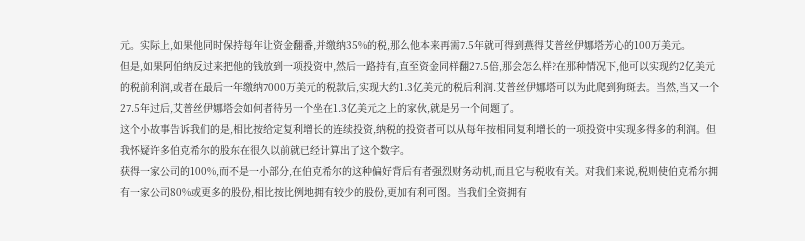元。实际上,如果他同时保持每年让资金翻番,并缴纳35%的税,那么他本来再需7.5年就可得到燕得艾普丝伊娜塔芳心的100万美元。
但是,如果阿伯纳反过来把他的钱放到一项投资中,然后一路持有,直至资金同样翻27.5倍,那会怎么样?在那种情况下,他可以实现约2亿美元的税前利润,或者在最后一年缴纳7000万美元的税款后,实现大约1.3亿美元的税后利润.艾普丝伊娜塔可以为此爬到狗斑去。当然,当又一个27.5年过后,艾普丝伊娜塔会如何者待另一个坐在1.3亿美元之上的家伙,就是另一个间题了。
这个小故事告诉我们的是,相比按给定复利增长的连续投资,纳税的投资者可以从每年按相同复利增长的一项投资中实现多得多的利润。但我怀疑许多伯克希尔的股东在很久以前就已经计算出了这个数字。
获得一家公司的100%,而不是一小部分,在伯克希尔的这种偏好背后有者强烈财务动机,而且它与税收有关。对我们来说,税则使伯克希尔拥有一家公司80%或更多的股份,相比按比例地拥有较少的股份,更加有利可图。当我们全资拥有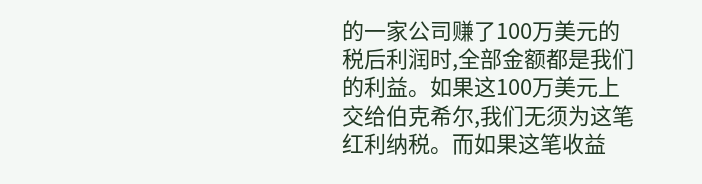的一家公司赚了100万美元的税后利润时,全部金额都是我们的利益。如果这100万美元上交给伯克希尔,我们无须为这笔红利纳税。而如果这笔收益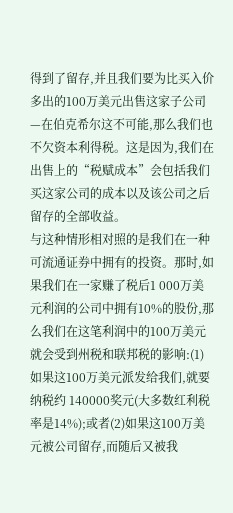得到了留存,并且我们要为比买入价多出的100万美元出售这家子公司—在伯克希尔这不可能,那么我们也不欠资本利得税。这是因为,我们在出售上的“税赋成本”会包括我们买这家公司的成本以及该公司之后留存的全部收益。
与这种情形相对照的是我们在一种可流通证券中拥有的投资。那时,如果我们在一家赚了税后1 000万美元利润的公司中拥有10%的股份,那么我们在这笔利润中的100万美元就会受到州税和联邦税的影响:(1)如果这100万美元派发给我们,就要纳税约 140000奖元(大多数红利税率是14%);或者(2)如果这100万美元被公司留存,而随后又被我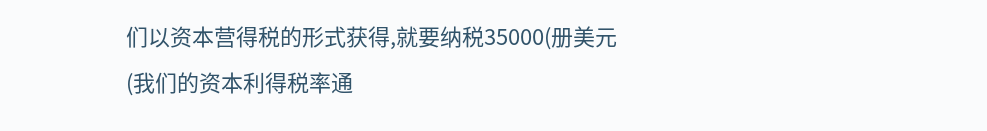们以资本营得税的形式获得,就要纳税35000(册美元(我们的资本利得税率通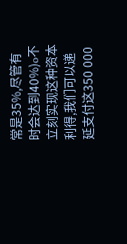常是35%,尽管有时会达到40%)o不立刻实现这种资本利得,我们可以递延支付这350 000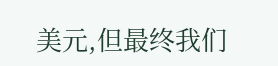美元,但最终我们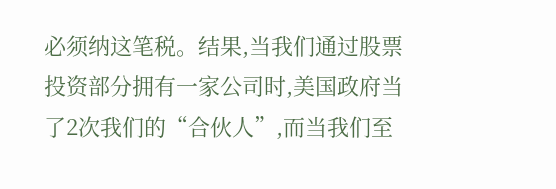必须纳这笔税。结果,当我们通过股票投资部分拥有一家公司时,美国政府当了2次我们的“合伙人”,而当我们至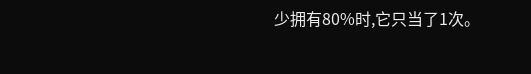少拥有80%时,它只当了1次。